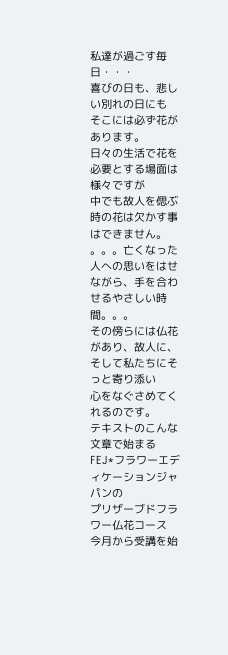私達が過ごす毎日・・・
喜びの日も、悲しい別れの日にも
そこには必ず花があります。
日々の生活で花を必要とする場面は様々ですが
中でも故人を偲ぶ時の花は欠かす事はできません。
。。。亡くなった人への思いをはせながら、手を合わせるやさしい時間。。。
その傍らには仏花があり、故人に、そして私たちにそっと寄り添い
心をなぐさめてくれるのです。
テキストのこんな文章で始まる
FEJ*フラワーエディケーションジャパンの
プリザーブドフラワー仏花コース
今月から受講を始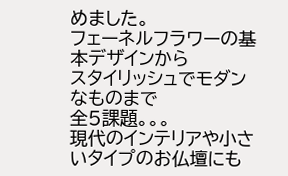めました。
フェーネルフラワーの基本デザインから
スタイリッシュでモダンなものまで
全5課題。。。
現代のインテリアや小さいタイプのお仏壇にも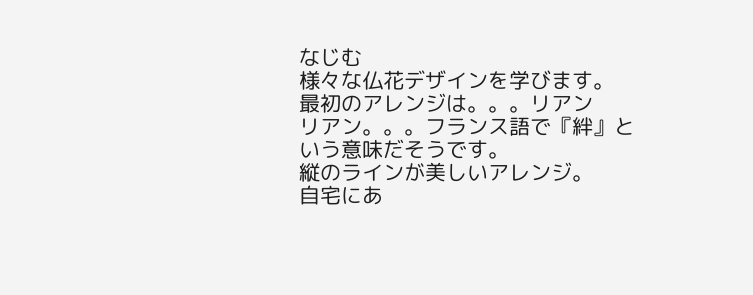なじむ
様々な仏花デザインを学びます。
最初のアレンジは。。。リアン
リアン。。。フランス語で『絆』という意味だそうです。
縦のラインが美しいアレンジ。
自宅にあ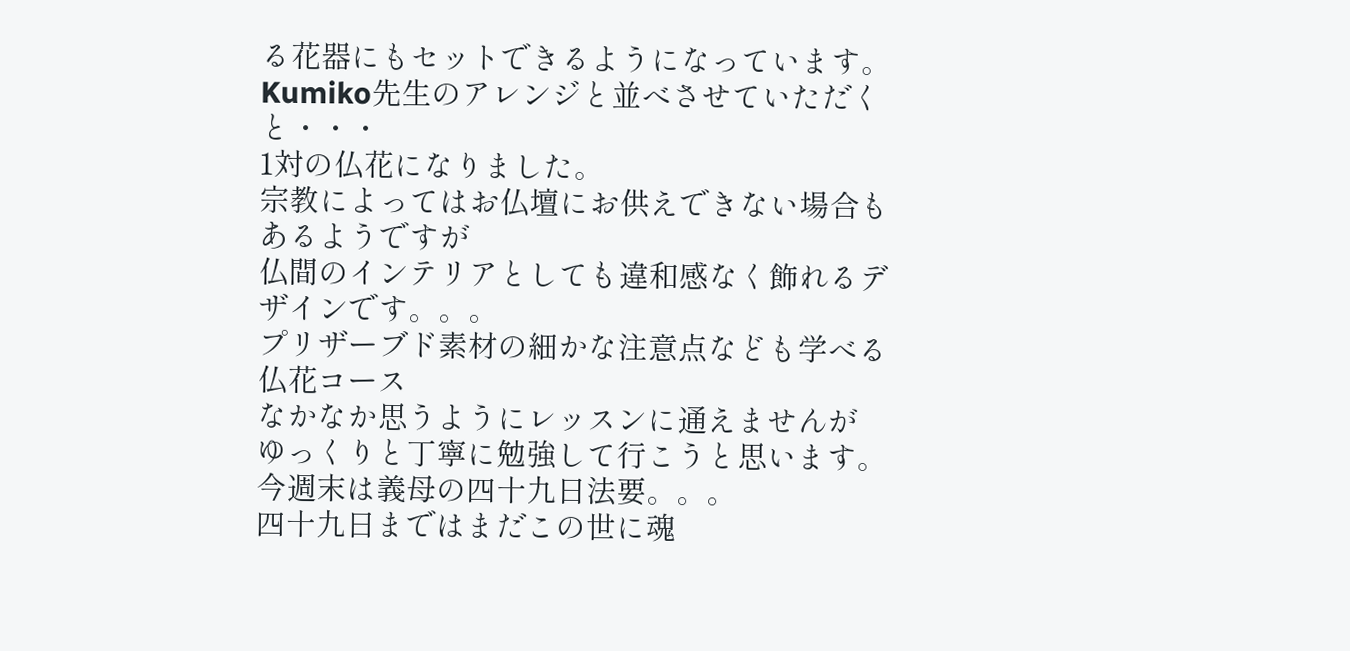る花器にもセットできるようになっています。
Kumiko先生のアレンジと並べさせていただくと・・・
1対の仏花になりました。
宗教によってはお仏壇にお供えできない場合もあるようですが
仏間のインテリアとしても違和感なく飾れるデザインです。。。
プリザーブド素材の細かな注意点なども学べる仏花コース
なかなか思うようにレッスンに通えませんが
ゆっくりと丁寧に勉強して行こうと思います。
今週末は義母の四十九日法要。。。
四十九日まではまだこの世に魂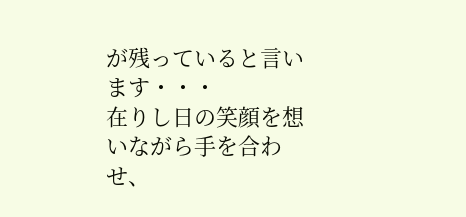が残っていると言います・・・
在りし日の笑顔を想いながら手を合わせ、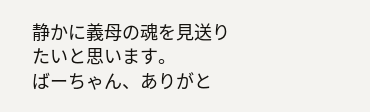静かに義母の魂を見送りたいと思います。
ばーちゃん、ありがと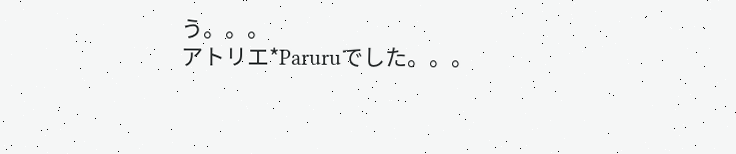う。。。
アトリエ*Paruruでした。。。